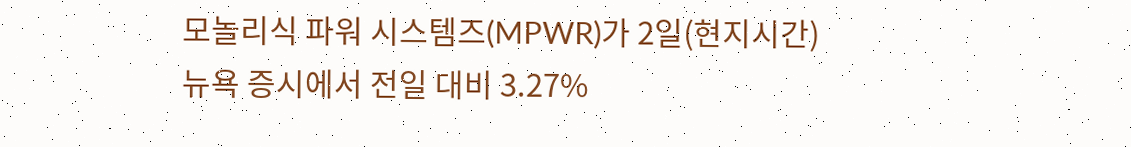모놀리식 파워 시스템즈(MPWR)가 2일(현지시간) 뉴욕 증시에서 전일 대비 3.27%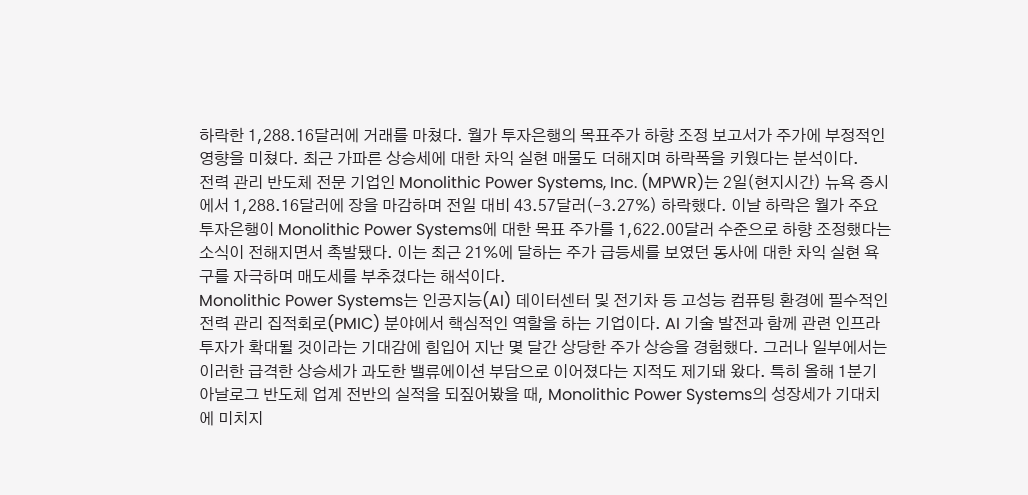하락한 1,288.16달러에 거래를 마쳤다. 월가 투자은행의 목표주가 하향 조정 보고서가 주가에 부정적인 영향을 미쳤다. 최근 가파른 상승세에 대한 차익 실현 매물도 더해지며 하락폭을 키웠다는 분석이다.
전력 관리 반도체 전문 기업인 Monolithic Power Systems, Inc. (MPWR)는 2일(현지시간) 뉴욕 증시에서 1,288.16달러에 장을 마감하며 전일 대비 43.57달러(-3.27%) 하락했다. 이날 하락은 월가 주요 투자은행이 Monolithic Power Systems에 대한 목표 주가를 1,622.00달러 수준으로 하향 조정했다는 소식이 전해지면서 촉발됐다. 이는 최근 21%에 달하는 주가 급등세를 보였던 동사에 대한 차익 실현 욕구를 자극하며 매도세를 부추겼다는 해석이다.
Monolithic Power Systems는 인공지능(AI) 데이터센터 및 전기차 등 고성능 컴퓨팅 환경에 필수적인 전력 관리 집적회로(PMIC) 분야에서 핵심적인 역할을 하는 기업이다. AI 기술 발전과 함께 관련 인프라 투자가 확대될 것이라는 기대감에 힘입어 지난 몇 달간 상당한 주가 상승을 경험했다. 그러나 일부에서는 이러한 급격한 상승세가 과도한 밸류에이션 부담으로 이어졌다는 지적도 제기돼 왔다. 특히 올해 1분기 아날로그 반도체 업계 전반의 실적을 되짚어봤을 때, Monolithic Power Systems의 성장세가 기대치에 미치지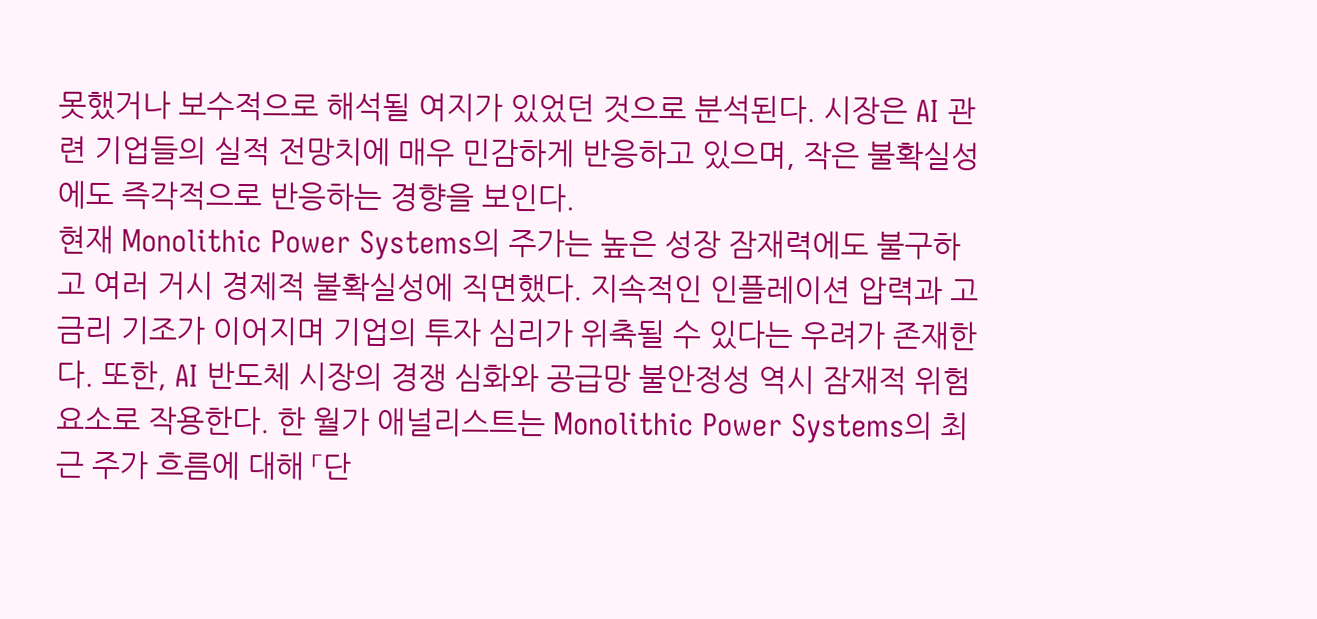못했거나 보수적으로 해석될 여지가 있었던 것으로 분석된다. 시장은 AI 관련 기업들의 실적 전망치에 매우 민감하게 반응하고 있으며, 작은 불확실성에도 즉각적으로 반응하는 경향을 보인다.
현재 Monolithic Power Systems의 주가는 높은 성장 잠재력에도 불구하고 여러 거시 경제적 불확실성에 직면했다. 지속적인 인플레이션 압력과 고금리 기조가 이어지며 기업의 투자 심리가 위축될 수 있다는 우려가 존재한다. 또한, AI 반도체 시장의 경쟁 심화와 공급망 불안정성 역시 잠재적 위험 요소로 작용한다. 한 월가 애널리스트는 Monolithic Power Systems의 최근 주가 흐름에 대해 「단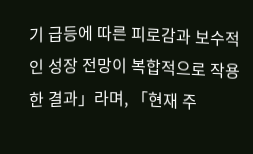기 급등에 따른 피로감과 보수적인 성장 전망이 복합적으로 작용한 결과」라며, 「현재 주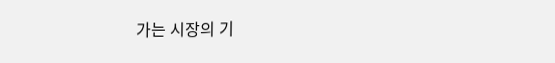가는 시장의 기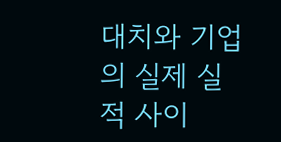대치와 기업의 실제 실적 사이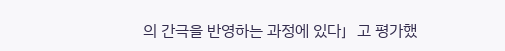의 간극을 반영하는 과정에 있다」고 평가했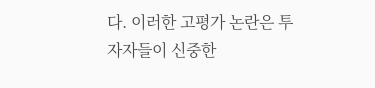다. 이러한 고평가 논란은 투자자들이 신중한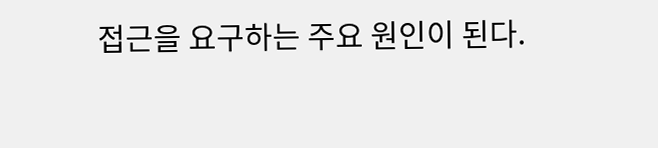접근을 요구하는 주요 원인이 된다.